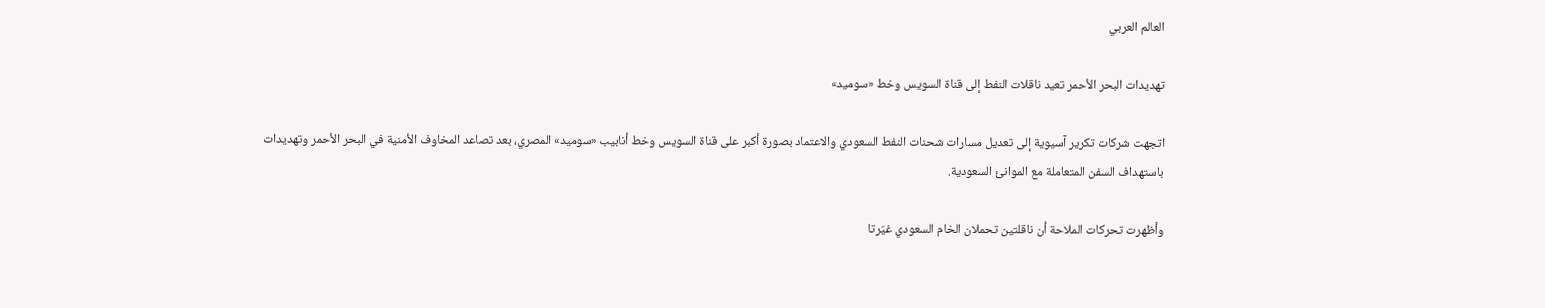العالم العربي

تهديدات البحر الأحمر تعيد ناقلات النفط إلى قناة السويس وخط «سوميد»

اتجهت شركات تكرير آسيوية إلى تعديل مسارات شحنات النفط السعودي والاعتماد بصورة أكبر على قناة السويس وخط أنابيب «سوميد» المصري، بعد تصاعد المخاوف الأمنية في البحر الأحمر وتهديدات باستهداف السفن المتعاملة مع الموانئ السعودية.

وأظهرت تحركات الملاحة أن ناقلتين تحملان الخام السعودي غيّرتا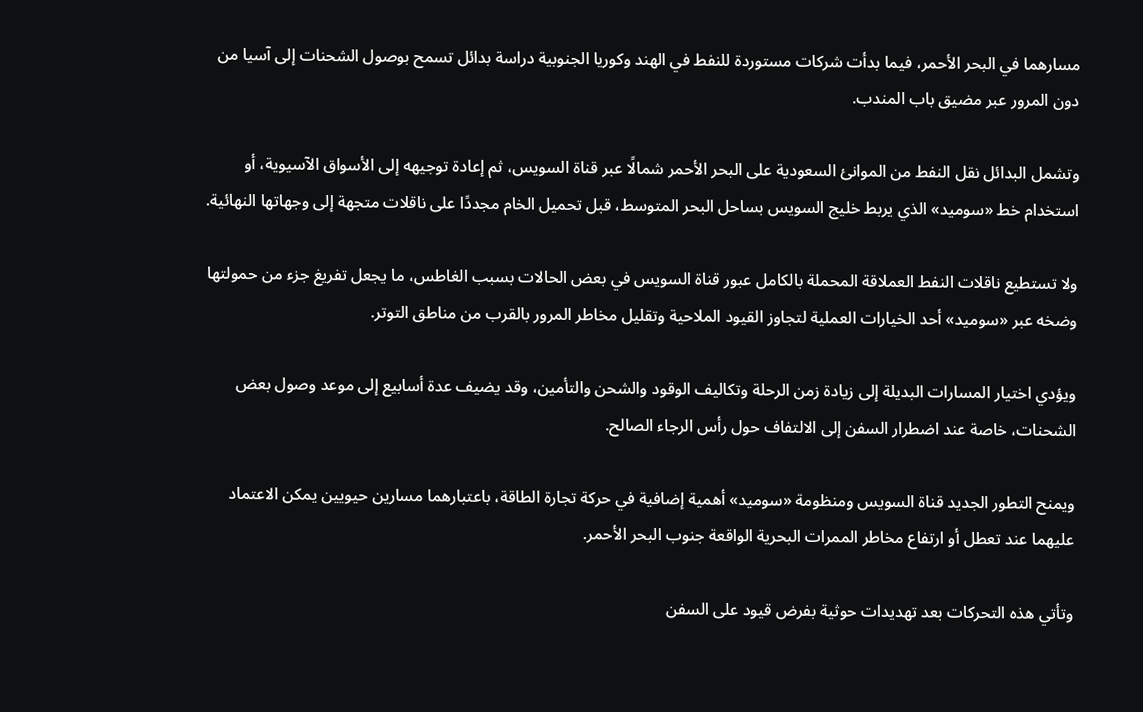مسارهما في البحر الأحمر، فيما بدأت شركات مستوردة للنفط في الهند وكوريا الجنوبية دراسة بدائل تسمح بوصول الشحنات إلى آسيا من دون المرور عبر مضيق باب المندب.

وتشمل البدائل نقل النفط من الموانئ السعودية على البحر الأحمر شمالًا عبر قناة السويس، ثم إعادة توجيهه إلى الأسواق الآسيوية، أو استخدام خط «سوميد» الذي يربط خليج السويس بساحل البحر المتوسط، قبل تحميل الخام مجددًا على ناقلات متجهة إلى وجهاتها النهائية.

ولا تستطيع ناقلات النفط العملاقة المحملة بالكامل عبور قناة السويس في بعض الحالات بسبب الغاطس، ما يجعل تفريغ جزء من حمولتها وضخه عبر «سوميد» أحد الخيارات العملية لتجاوز القيود الملاحية وتقليل مخاطر المرور بالقرب من مناطق التوتر.

ويؤدي اختيار المسارات البديلة إلى زيادة زمن الرحلة وتكاليف الوقود والشحن والتأمين، وقد يضيف عدة أسابيع إلى موعد وصول بعض الشحنات، خاصة عند اضطرار السفن إلى الالتفاف حول رأس الرجاء الصالح.

ويمنح التطور الجديد قناة السويس ومنظومة «سوميد» أهمية إضافية في حركة تجارة الطاقة، باعتبارهما مسارين حيويين يمكن الاعتماد عليهما عند تعطل أو ارتفاع مخاطر الممرات البحرية الواقعة جنوب البحر الأحمر.

وتأتي هذه التحركات بعد تهديدات حوثية بفرض قيود على السفن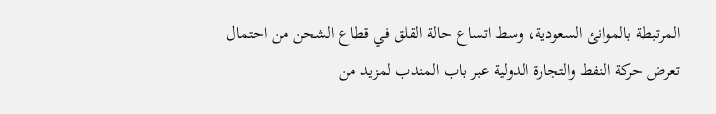المرتبطة بالموانئ السعودية، وسط اتساع حالة القلق في قطاع الشحن من احتمال تعرض حركة النفط والتجارة الدولية عبر باب المندب لمزيد من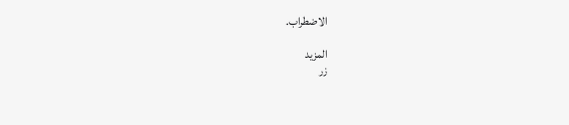الاضطراب.

المزيد
زر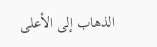الذهاب إلى الأعلى